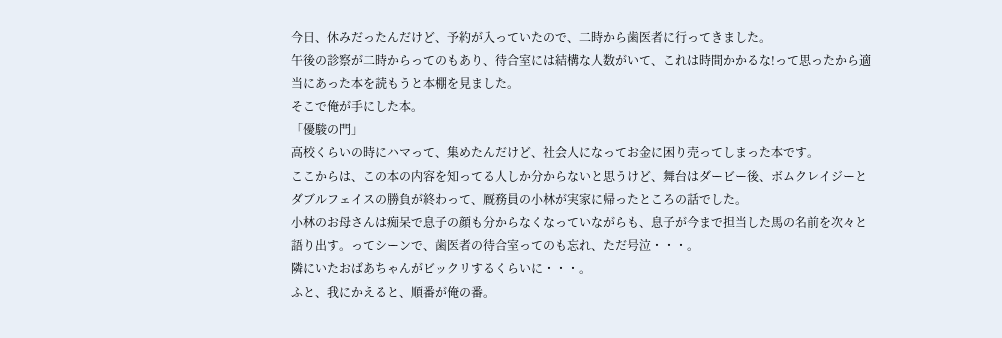今日、休みだったんだけど、予約が入っていたので、二時から歯医者に行ってきました。
午後の診察が二時からってのもあり、待合室には結構な人数がいて、これは時間かかるな!って思ったから適当にあった本を読もうと本棚を見ました。
そこで俺が手にした本。
「優駿の門」
高校くらいの時にハマって、集めたんだけど、社会人になってお金に困り売ってしまった本です。
ここからは、この本の内容を知ってる人しか分からないと思うけど、舞台はダービー後、ボムクレイジーとダブルフェイスの勝負が終わって、厩務員の小林が実家に帰ったところの話でした。
小林のお母さんは痴呆で息子の顔も分からなくなっていながらも、息子が今まで担当した馬の名前を次々と語り出す。ってシーンで、歯医者の待合室ってのも忘れ、ただ号泣・・・。
隣にいたおばあちゃんがビックリするくらいに・・・。
ふと、我にかえると、順番が俺の番。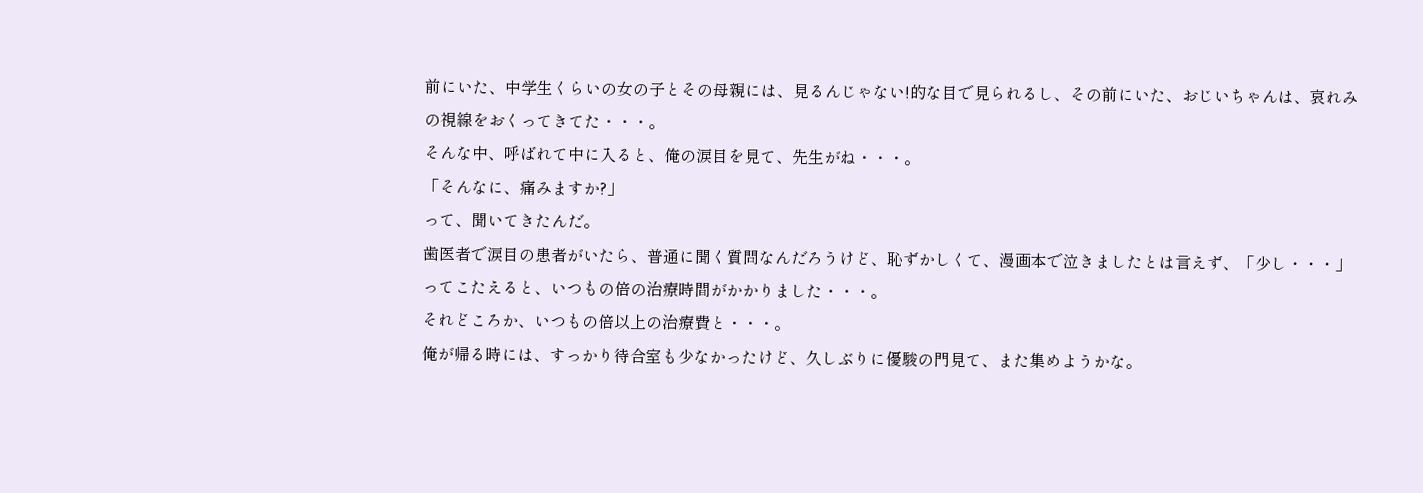前にいた、中学生くらいの女の子とその母親には、見るんじゃない!的な目で見られるし、その前にいた、おじいちゃんは、哀れみの視線をおくってきてた・・・。
そんな中、呼ばれて中に入ると、俺の涙目を見て、先生がね・・・。
「そんなに、痛みますか?」
って、聞いてきたんだ。
歯医者で涙目の患者がいたら、普通に聞く質問なんだろうけど、恥ずかしくて、漫画本で泣きましたとは言えず、「少し・・・」ってこたえると、いつもの倍の治療時間がかかりました・・・。
それどころか、いつもの倍以上の治療費と・・・。
俺が帰る時には、すっかり待合室も少なかったけど、久しぶりに優駿の門見て、また集めようかな。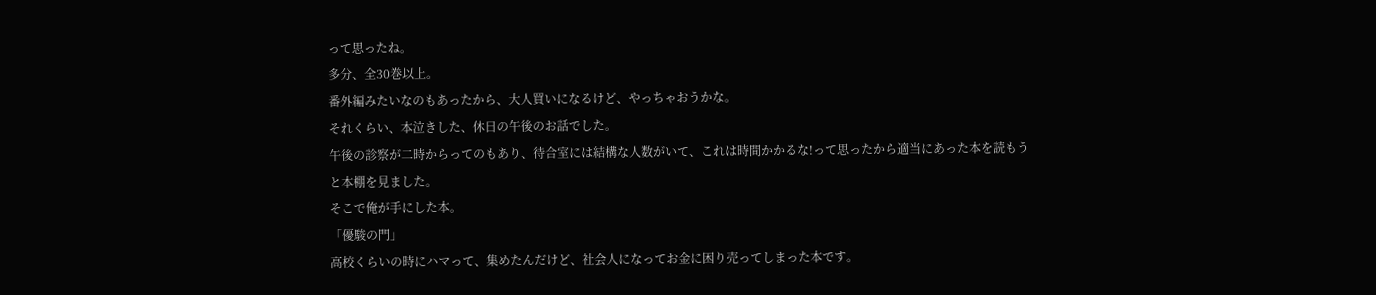って思ったね。
多分、全30巻以上。
番外編みたいなのもあったから、大人買いになるけど、やっちゃおうかな。
それくらい、本泣きした、休日の午後のお話でした。
午後の診察が二時からってのもあり、待合室には結構な人数がいて、これは時間かかるな!って思ったから適当にあった本を読もうと本棚を見ました。
そこで俺が手にした本。
「優駿の門」
高校くらいの時にハマって、集めたんだけど、社会人になってお金に困り売ってしまった本です。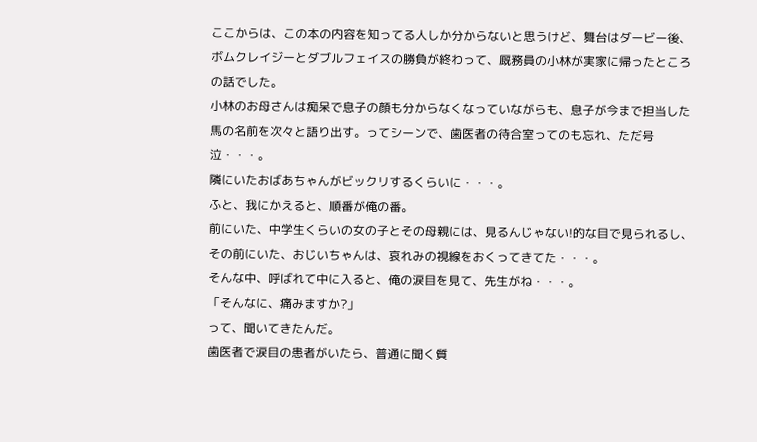ここからは、この本の内容を知ってる人しか分からないと思うけど、舞台はダービー後、ボムクレイジーとダブルフェイスの勝負が終わって、厩務員の小林が実家に帰ったところの話でした。
小林のお母さんは痴呆で息子の顔も分からなくなっていながらも、息子が今まで担当した馬の名前を次々と語り出す。ってシーンで、歯医者の待合室ってのも忘れ、ただ号泣・・・。
隣にいたおばあちゃんがビックリするくらいに・・・。
ふと、我にかえると、順番が俺の番。
前にいた、中学生くらいの女の子とその母親には、見るんじゃない!的な目で見られるし、その前にいた、おじいちゃんは、哀れみの視線をおくってきてた・・・。
そんな中、呼ばれて中に入ると、俺の涙目を見て、先生がね・・・。
「そんなに、痛みますか?」
って、聞いてきたんだ。
歯医者で涙目の患者がいたら、普通に聞く質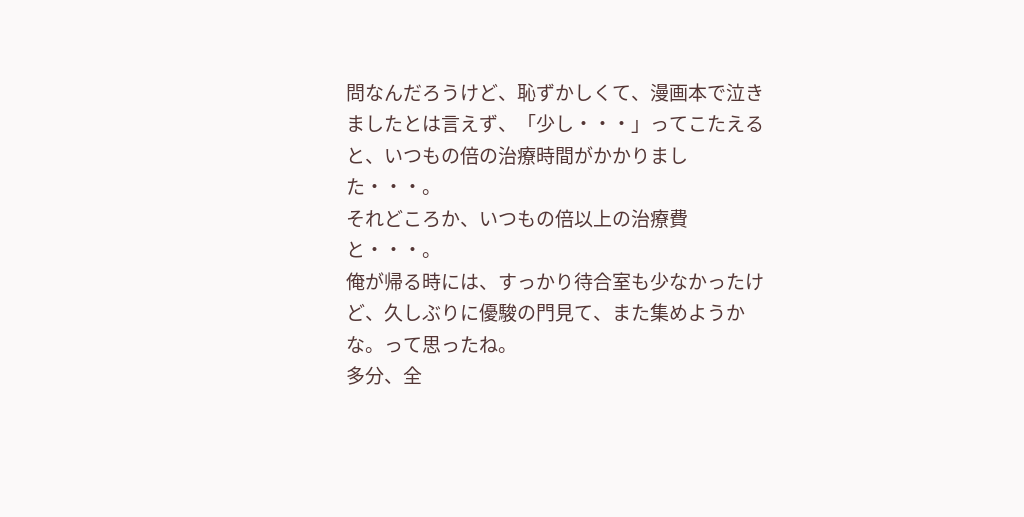問なんだろうけど、恥ずかしくて、漫画本で泣きましたとは言えず、「少し・・・」ってこたえると、いつもの倍の治療時間がかかりました・・・。
それどころか、いつもの倍以上の治療費と・・・。
俺が帰る時には、すっかり待合室も少なかったけど、久しぶりに優駿の門見て、また集めようかな。って思ったね。
多分、全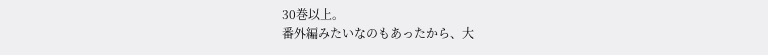30巻以上。
番外編みたいなのもあったから、大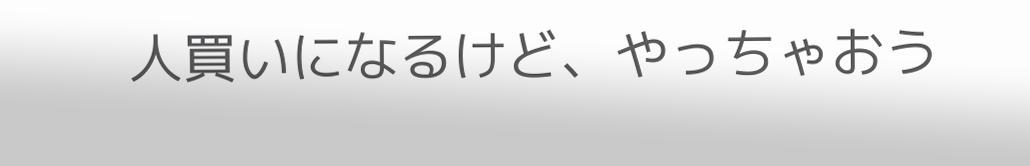人買いになるけど、やっちゃおう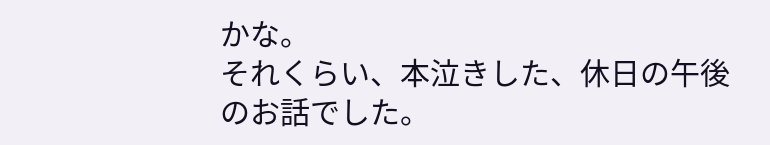かな。
それくらい、本泣きした、休日の午後のお話でした。